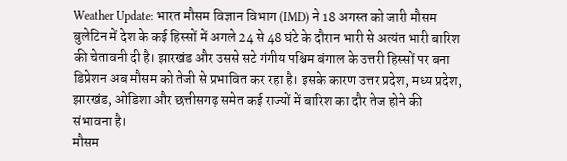Weather Update: भारत मौसम विज्ञान विभाग (IMD) ने 18 अगस्त को जारी मौसम बुलेटिन में देश के कई हिस्सों में अगले 24 से 48 घंटे के दौरान भारी से अत्यंत भारी बारिश की चेतावनी दी है। झारखंड और उससे सटे गंगीय पश्चिम बंगाल के उत्तरी हिस्सों पर बना डिप्रेशन अब मौसम को तेजी से प्रभावित कर रहा है। इसके कारण उत्तर प्रदेश, मध्य प्रदेश, झारखंड, ओडिशा और छत्तीसगढ़ समेत कई राज्यों में बारिश का दौर तेज होने की संभावना है।
मौसम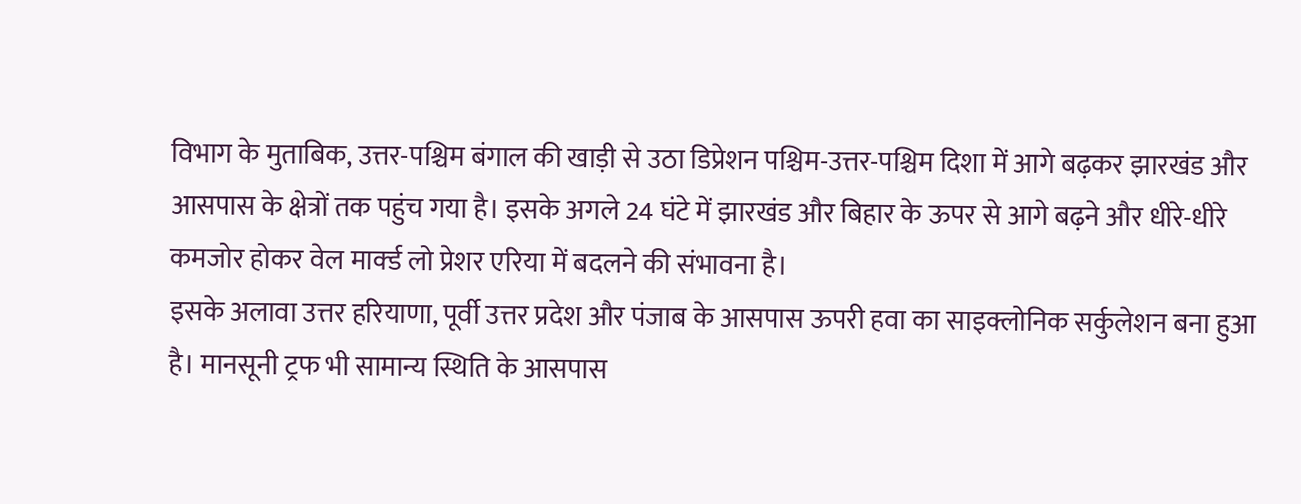विभाग के मुताबिक, उत्तर-पश्चिम बंगाल की खाड़ी से उठा डिप्रेशन पश्चिम-उत्तर-पश्चिम दिशा में आगे बढ़कर झारखंड और आसपास के क्षेत्रों तक पहुंच गया है। इसके अगले 24 घंटे में झारखंड और बिहार के ऊपर से आगे बढ़ने और धीरे-धीरे कमजोर होकर वेल मार्क्ड लो प्रेशर एरिया में बदलने की संभावना है।
इसके अलावा उत्तर हरियाणा, पूर्वी उत्तर प्रदेश और पंजाब के आसपास ऊपरी हवा का साइक्लोनिक सर्कुलेशन बना हुआ है। मानसूनी ट्रफ भी सामान्य स्थिति के आसपास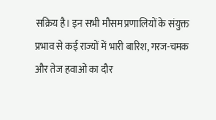सक्रिय है। इन सभी मौसम प्रणालियों के संयुक्त प्रभाव से कई राज्यों में भारी बारिश, गरज-चमक और तेज हवाओं का दौर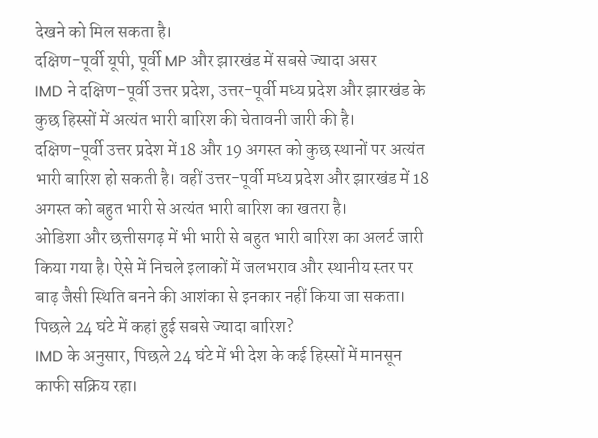देखने को मिल सकता है।
दक्षिण-पूर्वी यूपी, पूर्वी MP और झारखंड में सबसे ज्यादा असर
IMD ने दक्षिण-पूर्वी उत्तर प्रदेश, उत्तर-पूर्वी मध्य प्रदेश और झारखंड के कुछ हिस्सों में अत्यंत भारी बारिश की चेतावनी जारी की है।
दक्षिण-पूर्वी उत्तर प्रदेश में 18 और 19 अगस्त को कुछ स्थानों पर अत्यंत भारी बारिश हो सकती है। वहीं उत्तर-पूर्वी मध्य प्रदेश और झारखंड में 18 अगस्त को बहुत भारी से अत्यंत भारी बारिश का खतरा है।
ओडिशा और छत्तीसगढ़ में भी भारी से बहुत भारी बारिश का अलर्ट जारी किया गया है। ऐसे में निचले इलाकों में जलभराव और स्थानीय स्तर पर बाढ़ जैसी स्थिति बनने की आशंका से इनकार नहीं किया जा सकता।
पिछले 24 घंटे में कहां हुई सबसे ज्यादा बारिश?
IMD के अनुसार, पिछले 24 घंटे में भी देश के कई हिस्सों में मानसून काफी सक्रिय रहा।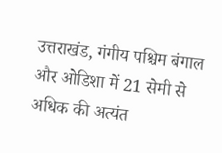उत्तराखंड, गंगीय पश्चिम बंगाल और ओडिशा में 21 सेमी से अधिक की अत्यंत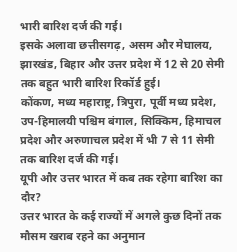भारी बारिश दर्ज की गई।
इसके अलावा छत्तीसगढ़, असम और मेघालय, झारखंड, बिहार और उत्तर प्रदेश में 12 से 20 सेमी तक बहुत भारी बारिश रिकॉर्ड हुई।
कोंकण, मध्य महाराष्ट्र, त्रिपुरा, पूर्वी मध्य प्रदेश, उप-हिमालयी पश्चिम बंगाल, सिक्किम, हिमाचल प्रदेश और अरुणाचल प्रदेश में भी 7 से 11 सेमी तक बारिश दर्ज की गई।
यूपी और उत्तर भारत में कब तक रहेगा बारिश का दौर?
उत्तर भारत के कई राज्यों में अगले कुछ दिनों तक मौसम खराब रहने का अनुमान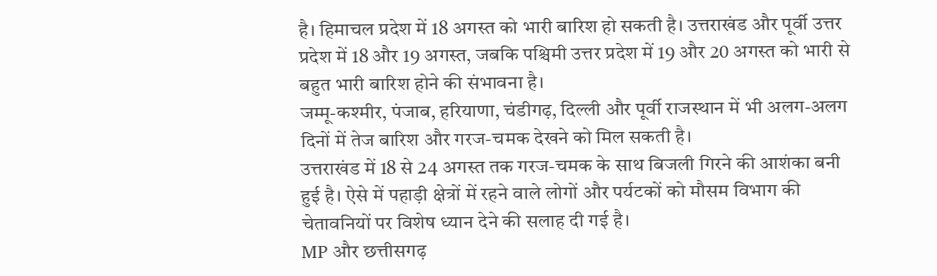है। हिमाचल प्रदेश में 18 अगस्त को भारी बारिश हो सकती है। उत्तराखंड और पूर्वी उत्तर प्रदेश में 18 और 19 अगस्त, जबकि पश्चिमी उत्तर प्रदेश में 19 और 20 अगस्त को भारी से बहुत भारी बारिश होने की संभावना है।
जम्मू-कश्मीर, पंजाब, हरियाणा, चंडीगढ़, दिल्ली और पूर्वी राजस्थान में भी अलग-अलग दिनों में तेज बारिश और गरज-चमक देखने को मिल सकती है।
उत्तराखंड में 18 से 24 अगस्त तक गरज-चमक के साथ बिजली गिरने की आशंका बनी हुई है। ऐसे में पहाड़ी क्षेत्रों में रहने वाले लोगों और पर्यटकों को मौसम विभाग की चेतावनियों पर विशेष ध्यान देने की सलाह दी गई है।
MP और छत्तीसगढ़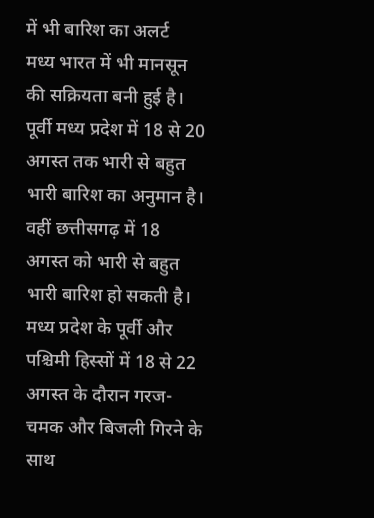में भी बारिश का अलर्ट
मध्य भारत में भी मानसून की सक्रियता बनी हुई है। पूर्वी मध्य प्रदेश में 18 से 20 अगस्त तक भारी से बहुत भारी बारिश का अनुमान है। वहीं छत्तीसगढ़ में 18 अगस्त को भारी से बहुत भारी बारिश हो सकती है।
मध्य प्रदेश के पूर्वी और पश्चिमी हिस्सों में 18 से 22 अगस्त के दौरान गरज-चमक और बिजली गिरने के साथ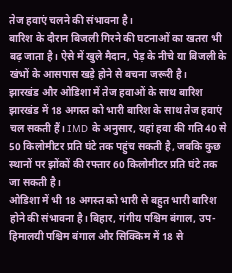तेज हवाएं चलने की संभावना है।
बारिश के दौरान बिजली गिरने की घटनाओं का खतरा भी बढ़ जाता है। ऐसे में खुले मैदान, पेड़ के नीचे या बिजली के खंभों के आसपास खड़े होने से बचना जरूरी है।
झारखंड और ओडिशा में तेज हवाओं के साथ बारिश
झारखंड में 18 अगस्त को भारी बारिश के साथ तेज हवाएं चल सकती हैं। IMD के अनुसार, यहां हवा की गति 40 से 50 किलोमीटर प्रति घंटे तक पहुंच सकती है, जबकि कुछ स्थानों पर झोंकों की रफ्तार 60 किलोमीटर प्रति घंटे तक जा सकती है।
ओडिशा में भी 18 अगस्त को भारी से बहुत भारी बारिश होने की संभावना है। बिहार, गंगीय पश्चिम बंगाल, उप-हिमालयी पश्चिम बंगाल और सिक्किम में 18 से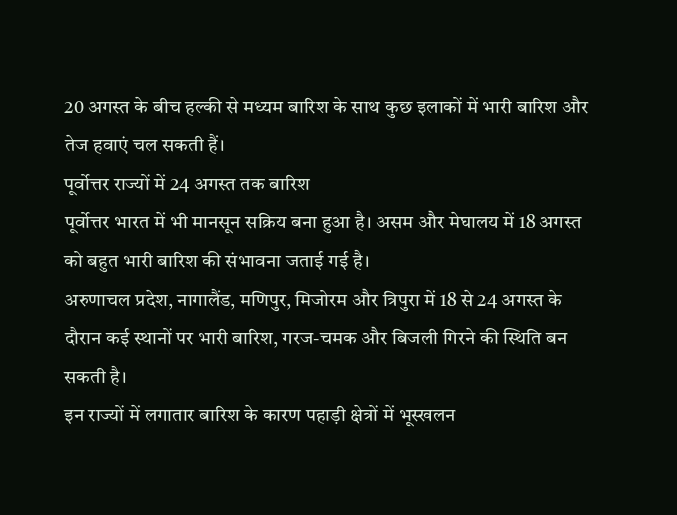20 अगस्त के बीच हल्की से मध्यम बारिश के साथ कुछ इलाकों में भारी बारिश और तेज हवाएं चल सकती हैं।
पूर्वोत्तर राज्यों में 24 अगस्त तक बारिश
पूर्वोत्तर भारत में भी मानसून सक्रिय बना हुआ है। असम और मेघालय में 18 अगस्त को बहुत भारी बारिश की संभावना जताई गई है।
अरुणाचल प्रदेश, नागालैंड, मणिपुर, मिजोरम और त्रिपुरा में 18 से 24 अगस्त के दौरान कई स्थानों पर भारी बारिश, गरज-चमक और बिजली गिरने की स्थिति बन सकती है।
इन राज्यों में लगातार बारिश के कारण पहाड़ी क्षेत्रों में भूस्खलन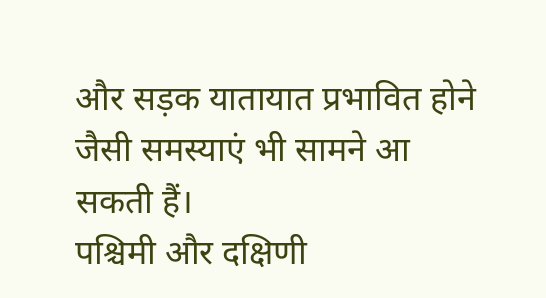और सड़क यातायात प्रभावित होने जैसी समस्याएं भी सामने आ सकती हैं।
पश्चिमी और दक्षिणी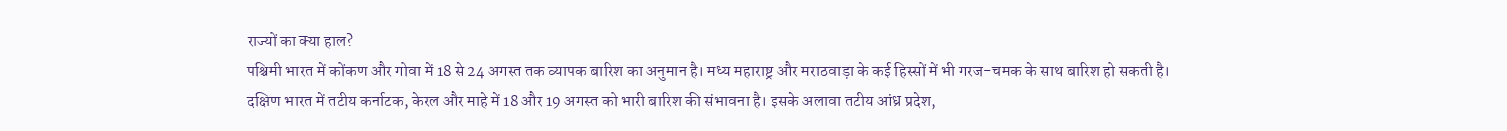राज्यों का क्या हाल?
पश्चिमी भारत में कोंकण और गोवा में 18 से 24 अगस्त तक व्यापक बारिश का अनुमान है। मध्य महाराष्ट्र और मराठवाड़ा के कई हिस्सों में भी गरज-चमक के साथ बारिश हो सकती है।
दक्षिण भारत में तटीय कर्नाटक, केरल और माहे में 18 और 19 अगस्त को भारी बारिश की संभावना है। इसके अलावा तटीय आंध्र प्रदेश,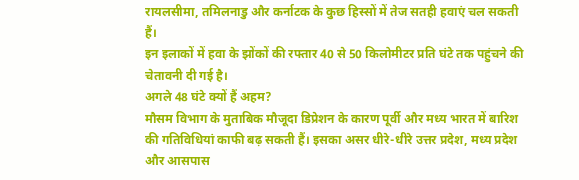रायलसीमा, तमिलनाडु और कर्नाटक के कुछ हिस्सों में तेज सतही हवाएं चल सकती हैं।
इन इलाकों में हवा के झोंकों की रफ्तार 40 से 50 किलोमीटर प्रति घंटे तक पहुंचने की चेतावनी दी गई है।
अगले 48 घंटे क्यों हैं अहम?
मौसम विभाग के मुताबिक मौजूदा डिप्रेशन के कारण पूर्वी और मध्य भारत में बारिश की गतिविधियां काफी बढ़ सकती हैं। इसका असर धीरे-धीरे उत्तर प्रदेश, मध्य प्रदेश और आसपास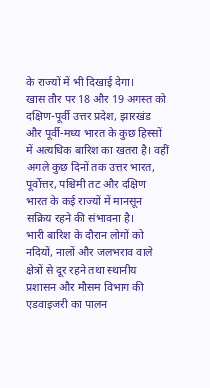के राज्यों में भी दिखाई देगा।
खास तौर पर 18 और 19 अगस्त को दक्षिण-पूर्वी उत्तर प्रदेश, झारखंड और पूर्वी-मध्य भारत के कुछ हिस्सों में अत्यधिक बारिश का खतरा है। वहीं अगले कुछ दिनों तक उत्तर भारत, पूर्वोत्तर, पश्चिमी तट और दक्षिण भारत के कई राज्यों में मानसून सक्रिय रहने की संभावना है।
भारी बारिश के दौरान लोगों को नदियों, नालों और जलभराव वाले क्षेत्रों से दूर रहने तथा स्थानीय प्रशासन और मौसम विभाग की एडवाइजरी का पालन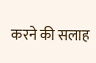करने की सलाह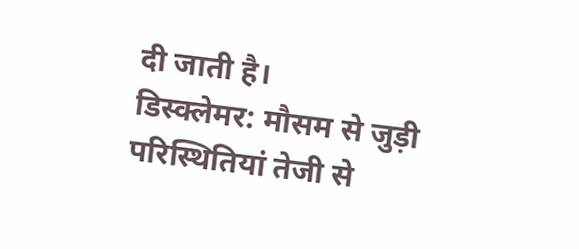दी जाती है।
डिस्क्लेमर: मौसम से जुड़ी परिस्थितियां तेजी से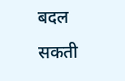बदल सकती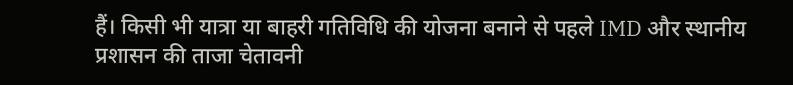हैं। किसी भी यात्रा या बाहरी गतिविधि की योजना बनाने से पहले IMD और स्थानीय प्रशासन की ताजा चेतावनी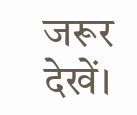जरूर देखें।